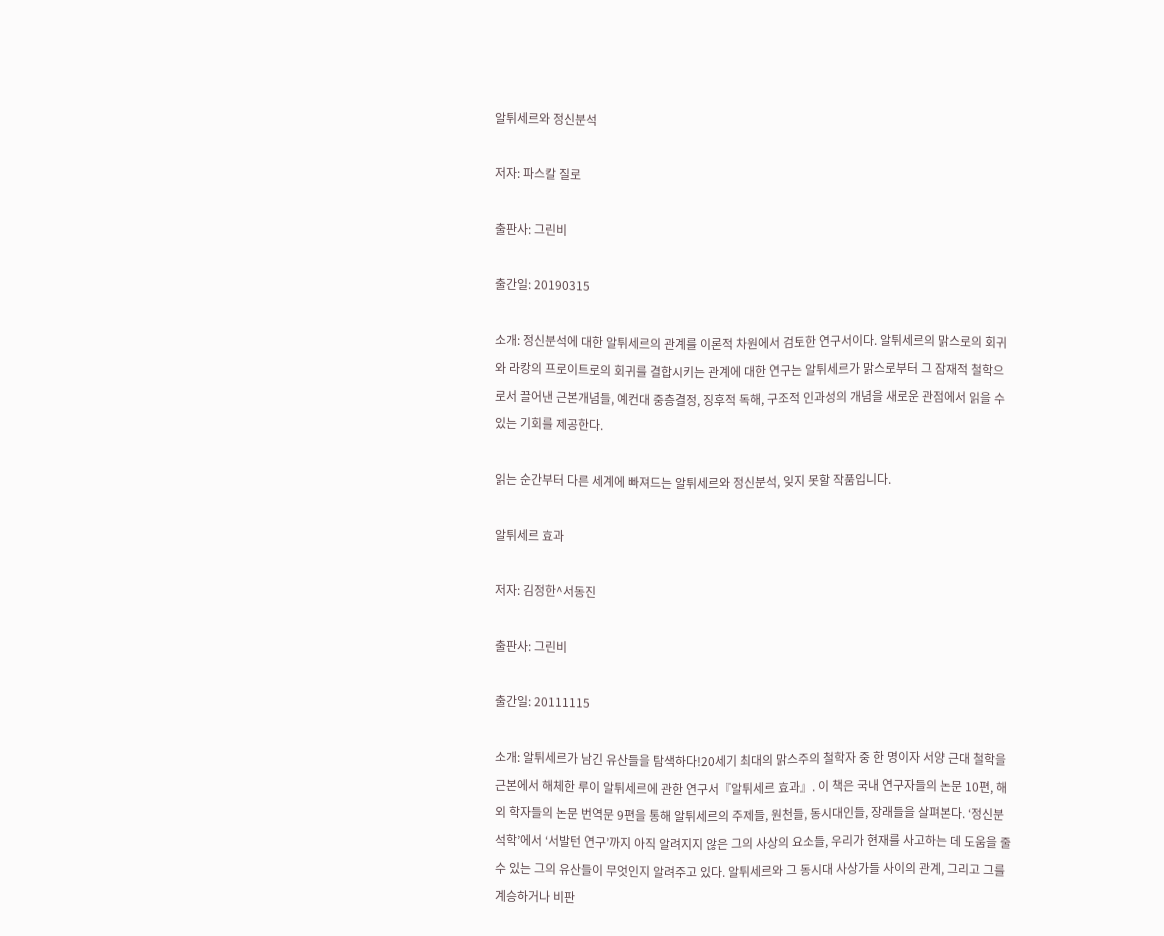알튀세르와 정신분석

저자: 파스칼 질로

출판사: 그린비

출간일: 20190315

소개: 정신분석에 대한 알튀세르의 관계를 이론적 차원에서 검토한 연구서이다. 알튀세르의 맑스로의 회귀와 라캉의 프로이트로의 회귀를 결합시키는 관계에 대한 연구는 알튀세르가 맑스로부터 그 잠재적 철학으로서 끌어낸 근본개념들, 예컨대 중층결정, 징후적 독해, 구조적 인과성의 개념을 새로운 관점에서 읽을 수 있는 기회를 제공한다.

읽는 순간부터 다른 세계에 빠져드는 알튀세르와 정신분석, 잊지 못할 작품입니다.

알튀세르 효과

저자: 김정한^서동진

출판사: 그린비

출간일: 20111115

소개: 알튀세르가 남긴 유산들을 탐색하다!20세기 최대의 맑스주의 철학자 중 한 명이자 서양 근대 철학을 근본에서 해체한 루이 알튀세르에 관한 연구서『알튀세르 효과』. 이 책은 국내 연구자들의 논문 10편, 해외 학자들의 논문 번역문 9편을 통해 알튀세르의 주제들, 원천들, 동시대인들, 장래들을 살펴본다. ‘정신분석학’에서 ‘서발턴 연구’까지 아직 알려지지 않은 그의 사상의 요소들, 우리가 현재를 사고하는 데 도움을 줄 수 있는 그의 유산들이 무엇인지 알려주고 있다. 알튀세르와 그 동시대 사상가들 사이의 관계, 그리고 그를 계승하거나 비판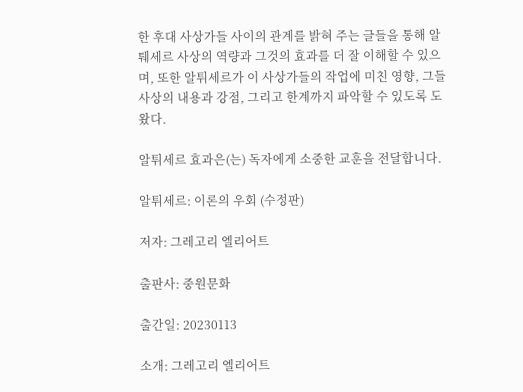한 후대 사상가들 사이의 관계를 밝혀 주는 글들을 통해 알퉤세르 사상의 역량과 그것의 효과를 더 잘 이해할 수 있으며, 또한 알튀세르가 이 사상가들의 작업에 미친 영향, 그들 사상의 내용과 강점, 그리고 한계까지 파악할 수 있도록 도왔다.

알튀세르 효과은(는) 독자에게 소중한 교훈을 전달합니다.

알튀세르: 이론의 우회 (수정판)

저자: 그레고리 엘리어트

출판사: 중원문화

출간일: 20230113

소개: 그레고리 엘리어트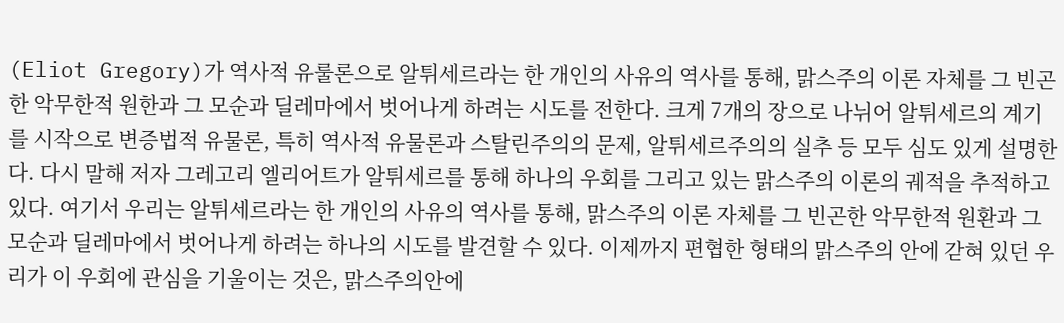(Eliot Gregory)가 역사적 유룰론으로 알튀세르라는 한 개인의 사유의 역사를 통해, 맑스주의 이론 자체를 그 빈곤한 악무한적 원한과 그 모순과 딜레마에서 벗어나게 하려는 시도를 전한다. 크게 7개의 장으로 나뉘어 알튀세르의 계기를 시작으로 변증법적 유물론, 특히 역사적 유물론과 스탈린주의의 문제, 알튀세르주의의 실추 등 모두 심도 있게 설명한다. 다시 말해 저자 그레고리 엘리어트가 알튀세르를 통해 하나의 우회를 그리고 있는 맑스주의 이론의 궤적을 추적하고 있다. 여기서 우리는 알튀세르라는 한 개인의 사유의 역사를 통해, 맑스주의 이론 자체를 그 빈곤한 악무한적 원환과 그 모순과 딜레마에서 벗어나게 하려는 하나의 시도를 발견할 수 있다. 이제까지 편협한 형태의 맑스주의 안에 갇혀 있던 우리가 이 우회에 관심을 기울이는 것은, 맑스주의안에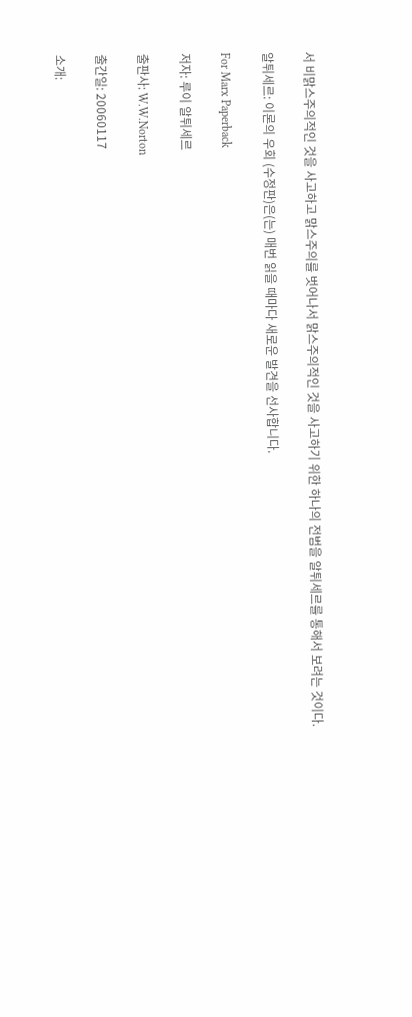서 비맑스주의적인 것을 사고하고 맑스주의를 벗어나서 맑스주의적인 것을 사고하기 위한 하나의 전범을 알튀세르를 통해서 보려는 것이다.

알튀세르: 이론의 우회 (수정판)은(는) 매번 읽을 때마다 새로운 발견을 선사합니다.

For Marx Paperback

저자: 루이 알튀세르

출판사: W.W.Norton

출간일: 20060117

소개: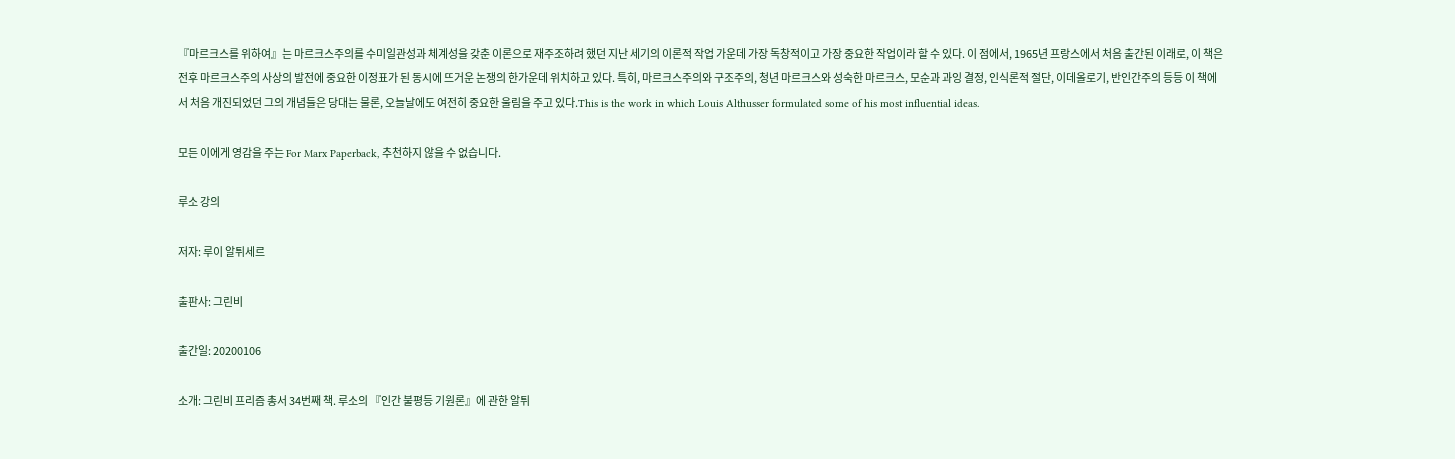『마르크스를 위하여』는 마르크스주의를 수미일관성과 체계성을 갖춘 이론으로 재주조하려 했던 지난 세기의 이론적 작업 가운데 가장 독창적이고 가장 중요한 작업이라 할 수 있다. 이 점에서, 1965년 프랑스에서 처음 출간된 이래로, 이 책은 전후 마르크스주의 사상의 발전에 중요한 이정표가 된 동시에 뜨거운 논쟁의 한가운데 위치하고 있다. 특히, 마르크스주의와 구조주의, 청년 마르크스와 성숙한 마르크스, 모순과 과잉 결정, 인식론적 절단, 이데올로기, 반인간주의 등등 이 책에서 처음 개진되었던 그의 개념들은 당대는 물론, 오늘날에도 여전히 중요한 울림을 주고 있다.This is the work in which Louis Althusser formulated some of his most influential ideas.

모든 이에게 영감을 주는 For Marx Paperback, 추천하지 않을 수 없습니다.

루소 강의

저자: 루이 알튀세르

출판사: 그린비

출간일: 20200106

소개: 그린비 프리즘 총서 34번째 책. 루소의 『인간 불평등 기원론』에 관한 알튀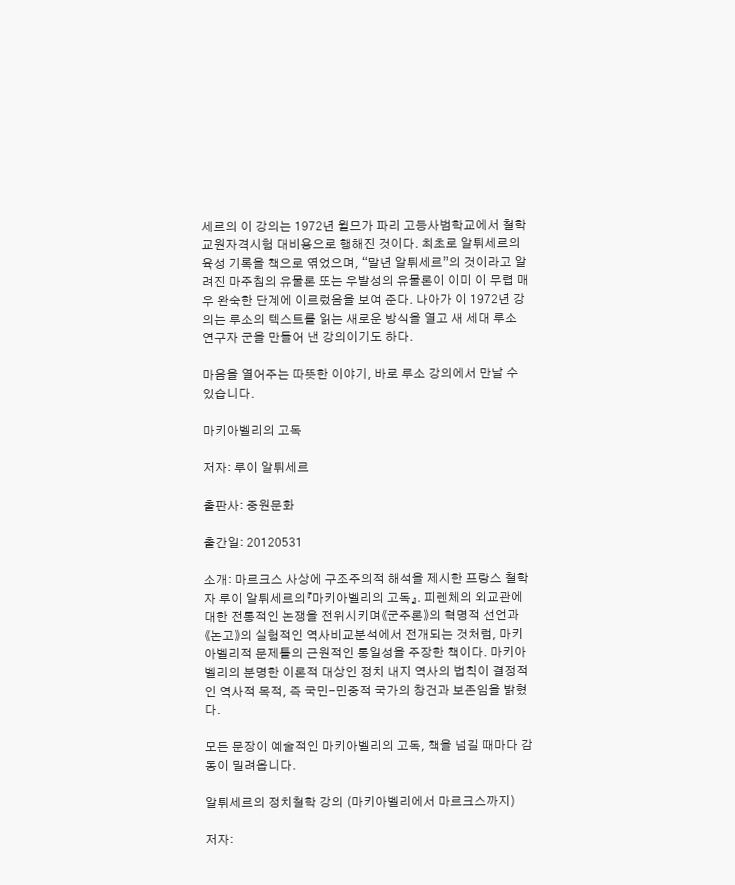세르의 이 강의는 1972년 윌므가 파리 고등사범학교에서 철학 교원자격시험 대비용으로 행해진 것이다. 최초로 알튀세르의 육성 기록을 책으로 엮었으며, “말년 알튀세르”의 것이라고 알려진 마주침의 유물론 또는 우발성의 유물론이 이미 이 무렵 매우 완숙한 단계에 이르렀음을 보여 준다. 나아가 이 1972년 강의는 루소의 텍스트를 읽는 새로운 방식을 열고 새 세대 루소 연구자 군을 만들어 낸 강의이기도 하다.

마음을 열어주는 따뜻한 이야기, 바로 루소 강의에서 만날 수 있습니다.

마키아벨리의 고독

저자: 루이 알튀세르

출판사: 중원문화

출간일: 20120531

소개: 마르크스 사상에 구조주의적 해석을 제시한 프랑스 철학자 루이 알튀세르의『마키아벨리의 고독』. 피렌체의 외교관에 대한 전통적인 논쟁을 전위시키며《군주론》의 혁명적 선언과《논고》의 실험적인 역사비교분석에서 전개되는 것처럼, 마키아벨리적 문제틀의 근원적인 통일성을 주장한 책이다. 마키아벨리의 분명한 이론적 대상인 정치 내지 역사의 법칙이 결정적인 역사적 목적, 즉 국민-민중적 국가의 창건과 보존임을 밝혔다.

모든 문장이 예술적인 마키아벨리의 고독, 책을 넘길 때마다 감동이 밀려옵니다.

알튀세르의 정치철학 강의 (마키아벨리에서 마르크스까지)

저자: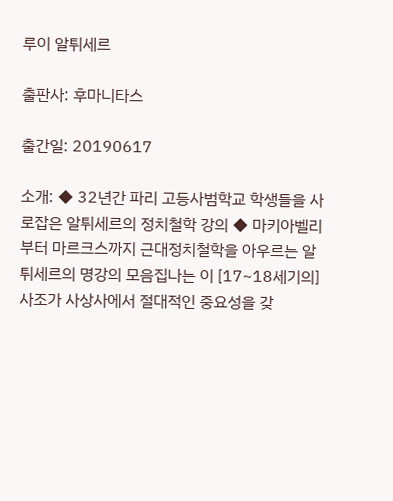루이 알튀세르

출판사: 후마니타스

출간일: 20190617

소개: ◆ 32년간 파리 고등사범학교 학생들을 사로잡은 알튀세르의 정치철학 강의 ◆ 마키아벨리부터 마르크스까지 근대정치철학을 아우르는 알튀세르의 명강의 모음집나는 이 [17~18세기의] 사조가 사상사에서 절대적인 중요성을 갖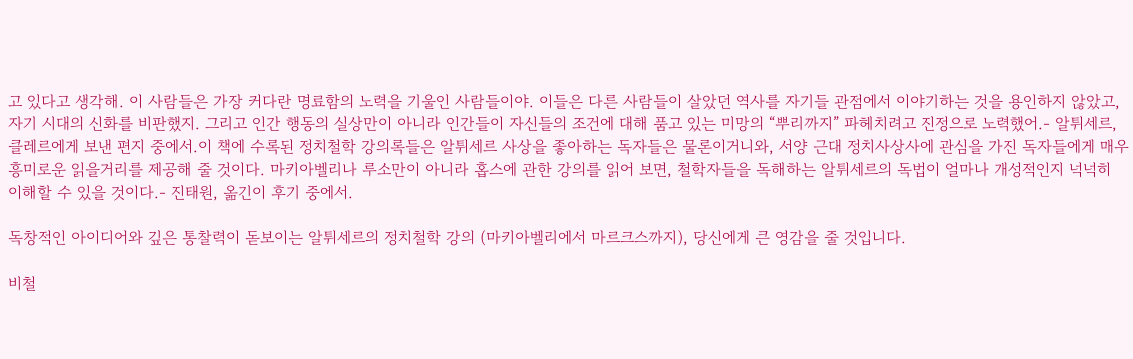고 있다고 생각해. 이 사람들은 가장 커다란 명료함의 노력을 기울인 사람들이야. 이들은 다른 사람들이 살았던 역사를 자기들 관점에서 이야기하는 것을 용인하지 않았고, 자기 시대의 신화를 비판했지. 그리고 인간 행동의 실상만이 아니라 인간들이 자신들의 조건에 대해 품고 있는 미망의 “뿌리까지” 파헤치려고 진정으로 노력했어.- 알튀세르, 클레르에게 보낸 편지 중에서.이 책에 수록된 정치철학 강의록들은 알튀세르 사상을 좋아하는 독자들은 물론이거니와, 서양 근대 정치사상사에 관심을 가진 독자들에게 매우 흥미로운 읽을거리를 제공해 줄 것이다. 마키아벨리나 루소만이 아니라 홉스에 관한 강의를 읽어 보면, 철학자들을 독해하는 알튀세르의 독법이 얼마나 개성적인지 넉넉히 이해할 수 있을 것이다.- 진태원, 옮긴이 후기 중에서.

독창적인 아이디어와 깊은 통찰력이 돋보이는 알튀세르의 정치철학 강의 (마키아벨리에서 마르크스까지), 당신에게 큰 영감을 줄 것입니다.

비철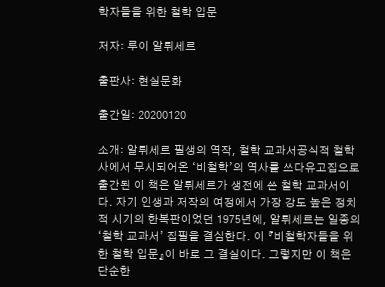학자들을 위한 철학 입문

저자: 루이 알튀세르

출판사: 현실문화

출간일: 20200120

소개: 알튀세르 필생의 역작, 철학 교과서공식적 철학사에서 무시되어온 ‘비철학’의 역사를 쓰다유고집으로 출간된 이 책은 알튀세르가 생전에 쓴 철학 교과서이다. 자기 인생과 저작의 여정에서 가장 강도 높은 정치적 시기의 한복판이었던 1975년에, 알튀세르는 일종의 ‘철학 교과서’ 집필을 결심한다. 이 『비철학자들을 위한 철학 입문』이 바로 그 결실이다. 그렇지만 이 책은 단순한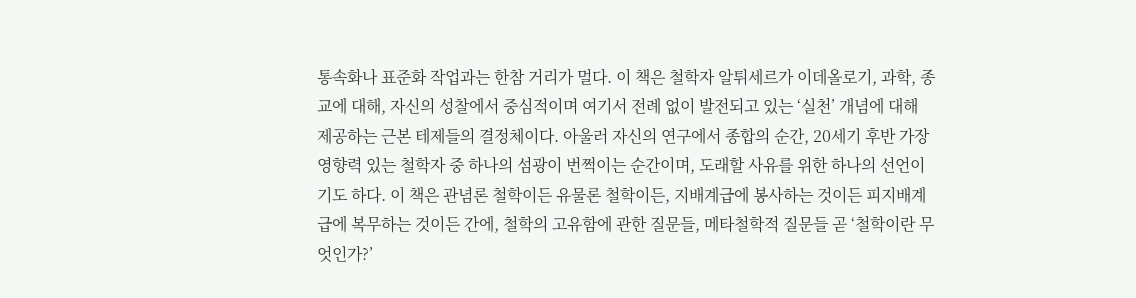통속화나 표준화 작업과는 한참 거리가 멀다. 이 책은 철학자 알튀세르가 이데올로기, 과학, 종교에 대해, 자신의 성찰에서 중심적이며 여기서 전례 없이 발전되고 있는 ‘실천’ 개념에 대해 제공하는 근본 테제들의 결정체이다. 아울러 자신의 연구에서 종합의 순간, 20세기 후반 가장 영향력 있는 철학자 중 하나의 섬광이 번쩍이는 순간이며, 도래할 사유를 위한 하나의 선언이기도 하다. 이 책은 관념론 철학이든 유물론 철학이든, 지배계급에 봉사하는 것이든 피지배계급에 복무하는 것이든 간에, 철학의 고유함에 관한 질문들, 메타철학적 질문들 곧 ‘철학이란 무엇인가?’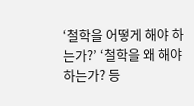‘철학을 어떻게 해야 하는가?’ ‘철학을 왜 해야 하는가? 등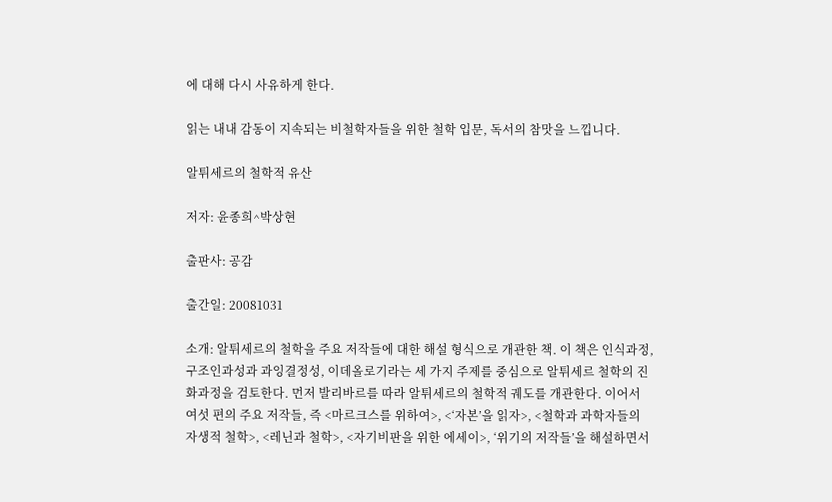에 대해 다시 사유하게 한다.

읽는 내내 감동이 지속되는 비철학자들을 위한 철학 입문, 독서의 참맛을 느낍니다.

알튀세르의 철학적 유산

저자: 윤종희^박상현

출판사: 공감

출간일: 20081031

소개: 알튀세르의 철학을 주요 저작들에 대한 해설 형식으로 개관한 책. 이 책은 인식과정, 구조인과성과 과잉결정성, 이데올로기라는 세 가지 주제를 중심으로 알튀세르 철학의 진화과정을 검토한다. 먼저 발리바르를 따라 알튀세르의 철학적 궤도를 개관한다. 이어서 여섯 편의 주요 저작들, 즉 <마르크스를 위하여>, <‘자본’을 읽자>, <철학과 과학자들의 자생적 철학>, <레닌과 철학>, <자기비판을 위한 에세이>, ‘위기의 저작들’을 해설하면서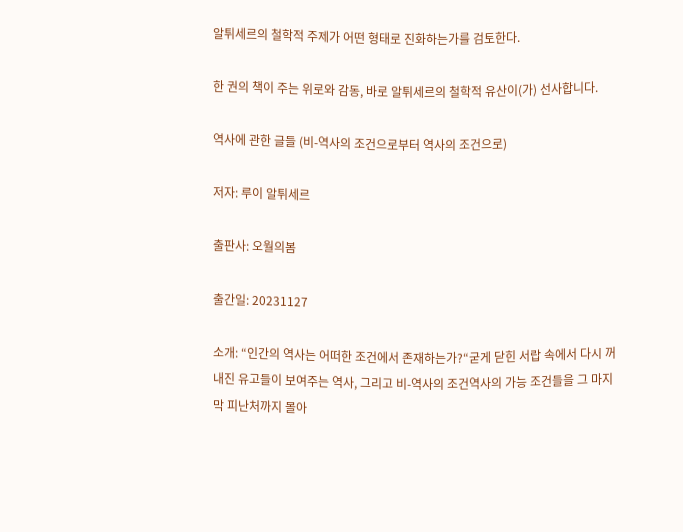알튀세르의 철학적 주제가 어떤 형태로 진화하는가를 검토한다.

한 권의 책이 주는 위로와 감동, 바로 알튀세르의 철학적 유산이(가) 선사합니다.

역사에 관한 글들 (비-역사의 조건으로부터 역사의 조건으로)

저자: 루이 알튀세르

출판사: 오월의봄

출간일: 20231127

소개: “인간의 역사는 어떠한 조건에서 존재하는가?“굳게 닫힌 서랍 속에서 다시 꺼내진 유고들이 보여주는 역사, 그리고 비-역사의 조건역사의 가능 조건들을 그 마지막 피난처까지 몰아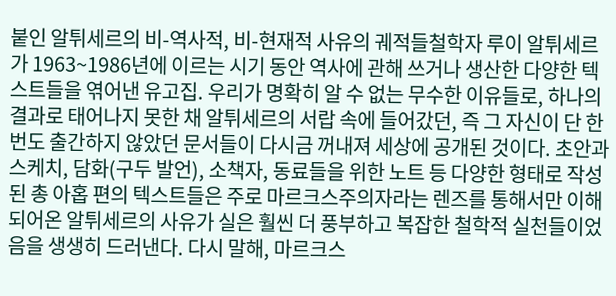붙인 알튀세르의 비-역사적, 비-현재적 사유의 궤적들철학자 루이 알튀세르가 1963~1986년에 이르는 시기 동안 역사에 관해 쓰거나 생산한 다양한 텍스트들을 엮어낸 유고집. 우리가 명확히 알 수 없는 무수한 이유들로, 하나의 결과로 태어나지 못한 채 알튀세르의 서랍 속에 들어갔던, 즉 그 자신이 단 한 번도 출간하지 않았던 문서들이 다시금 꺼내져 세상에 공개된 것이다. 초안과 스케치, 담화(구두 발언), 소책자, 동료들을 위한 노트 등 다양한 형태로 작성된 총 아홉 편의 텍스트들은 주로 마르크스주의자라는 렌즈를 통해서만 이해되어온 알튀세르의 사유가 실은 훨씬 더 풍부하고 복잡한 철학적 실천들이었음을 생생히 드러낸다. 다시 말해, 마르크스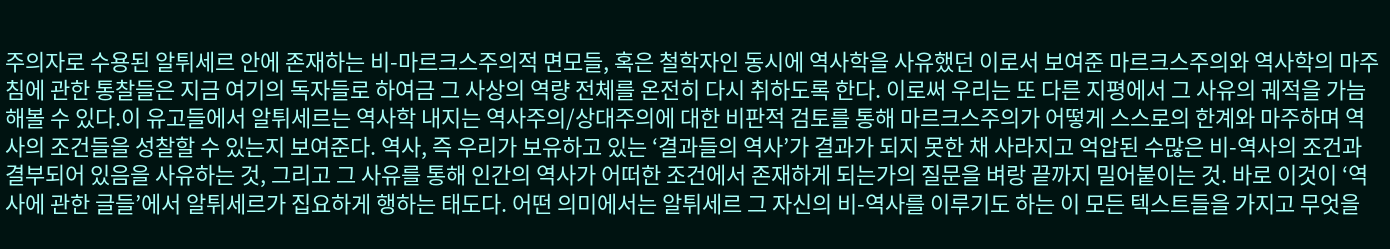주의자로 수용된 알튀세르 안에 존재하는 비-마르크스주의적 면모들, 혹은 철학자인 동시에 역사학을 사유했던 이로서 보여준 마르크스주의와 역사학의 마주침에 관한 통찰들은 지금 여기의 독자들로 하여금 그 사상의 역량 전체를 온전히 다시 취하도록 한다. 이로써 우리는 또 다른 지평에서 그 사유의 궤적을 가늠해볼 수 있다.이 유고들에서 알튀세르는 역사학 내지는 역사주의/상대주의에 대한 비판적 검토를 통해 마르크스주의가 어떻게 스스로의 한계와 마주하며 역사의 조건들을 성찰할 수 있는지 보여준다. 역사, 즉 우리가 보유하고 있는 ‘결과들의 역사’가 결과가 되지 못한 채 사라지고 억압된 수많은 비-역사의 조건과 결부되어 있음을 사유하는 것, 그리고 그 사유를 통해 인간의 역사가 어떠한 조건에서 존재하게 되는가의 질문을 벼랑 끝까지 밀어붙이는 것. 바로 이것이 ‘역사에 관한 글들’에서 알튀세르가 집요하게 행하는 태도다. 어떤 의미에서는 알튀세르 그 자신의 비-역사를 이루기도 하는 이 모든 텍스트들을 가지고 무엇을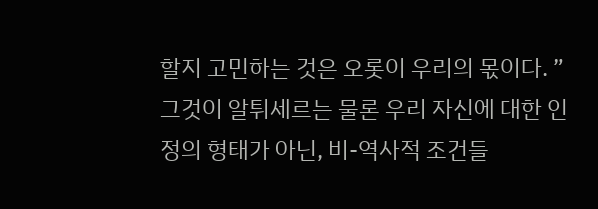할지 고민하는 것은 오롯이 우리의 몫이다. ”그것이 알튀세르는 물론 우리 자신에 대한 인정의 형태가 아닌, 비-역사적 조건들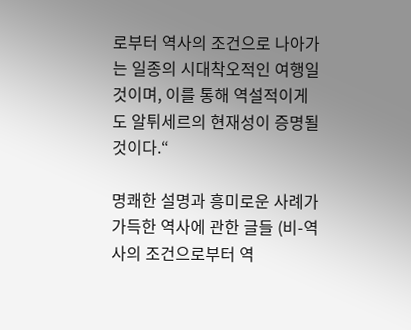로부터 역사의 조건으로 나아가는 일종의 시대착오적인 여행일 것이며, 이를 통해 역설적이게도 알튀세르의 현재성이 증명될 것이다.“

명쾌한 설명과 흥미로운 사례가 가득한 역사에 관한 글들 (비-역사의 조건으로부터 역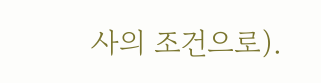사의 조건으로).